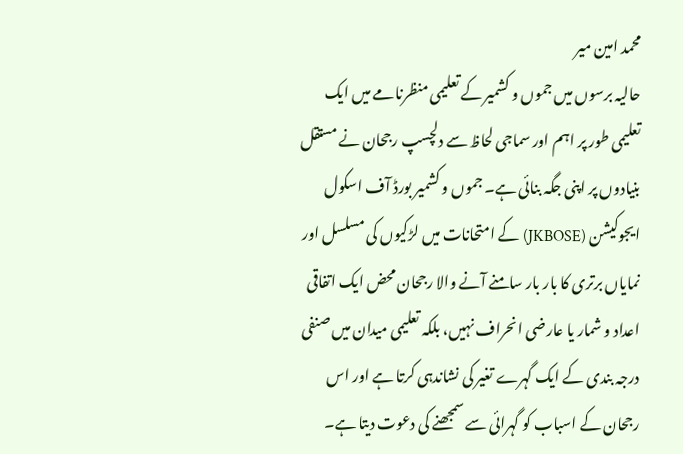محمد امین میر
حالیہ برسوں میں جموں و کشمیر کے تعلیمی منظرنامے میں ایک تعلیمی طور پر اہم اور سماجی لحاظ سے دلچسپ رجحان نے مستقل بنیادوں پر اپنی جگہ بنائی ہے۔ جموں و کشمیر بورڈ آف اسکول ایجوکیشن (JKBOSE) کے امتحانات میں لڑکیوں کی مسلسل اور نمایاں برتری کا بار بار سامنے آنے والا رجحان محض ایک اتفاقی اعداد و شمار یا عارضی انحراف نہیں، بلکہ تعلیمی میدان میں صنفی درجہ بندی کے ایک گہرے تغیر کی نشاندہی کرتا ہے اور اس رجحان کے اسباب کو گہرائی سے سمجھنے کی دعوت دیتا ہے۔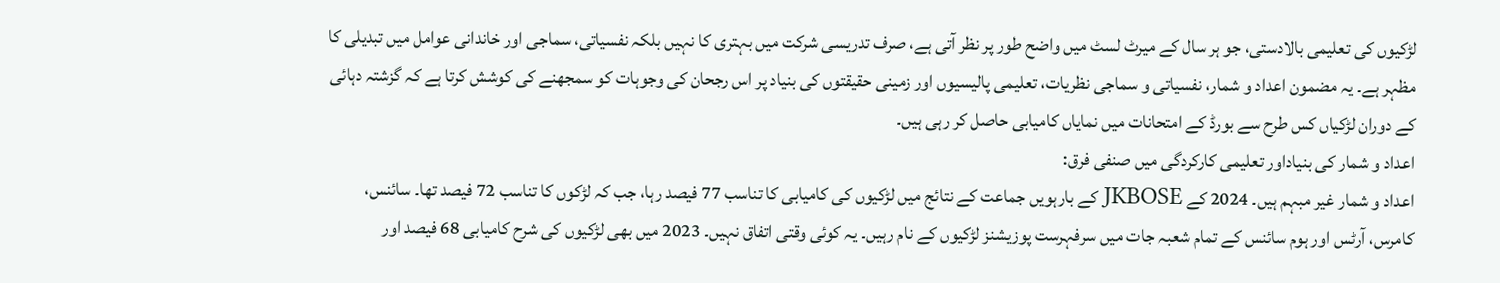لڑکیوں کی تعلیمی بالادستی، جو ہر سال کے میرٹ لسٹ میں واضح طور پر نظر آتی ہے، صرف تدریسی شرکت میں بہتری کا نہیں بلکہ نفسیاتی، سماجی اور خاندانی عوامل میں تبدیلی کا مظہر ہے۔ یہ مضمون اعداد و شمار، نفسیاتی و سماجی نظریات، تعلیمی پالیسیوں اور زمینی حقیقتوں کی بنیاد پر اس رجحان کی وجوہات کو سمجھنے کی کوشش کرتا ہے کہ گزشتہ دہائی کے دوران لڑکیاں کس طرح سے بورڈ کے امتحانات میں نمایاں کامیابی حاصل کر رہی ہیں۔
اعداد و شمار کی بنیاداور تعلیمی کارکردگی میں صنفی فرق:
اعداد و شمار غیر مبہم ہیں۔ 2024 کے JKBOSE کے بارہویں جماعت کے نتائج میں لڑکیوں کی کامیابی کا تناسب 77 فیصد رہا، جب کہ لڑکوں کا تناسب 72 فیصد تھا۔ سائنس، کامرس، آرٹس اور ہوم سائنس کے تمام شعبہ جات میں سرفہرست پوزیشنز لڑکیوں کے نام رہیں۔ یہ کوئی وقتی اتفاق نہیں۔ 2023 میں بھی لڑکیوں کی شرح کامیابی 68 فیصد اور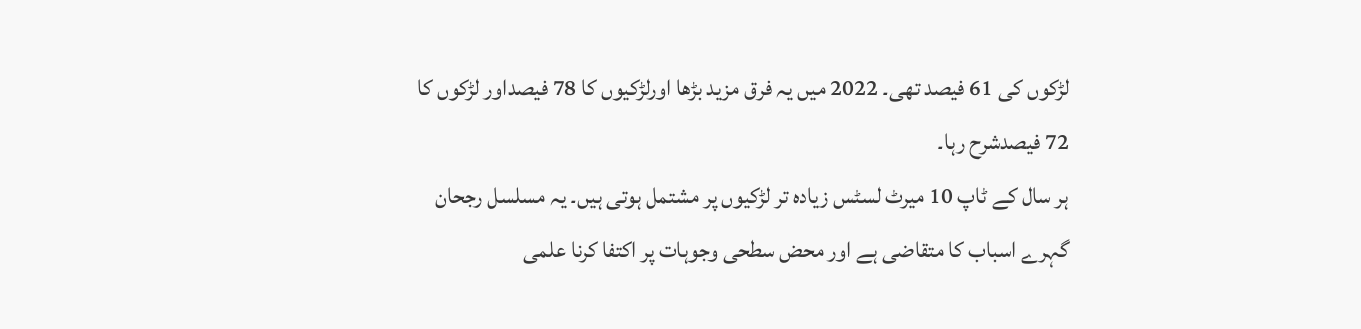لڑکوں کی 61 فیصد تھی۔ 2022 میں یہ فرق مزید بڑھا اورلڑکیوں کا 78 فیصداور لڑکوں کا 72 فیصدشرح رہا۔
ہر سال کے ٹاپ 10 میرٹ لسٹس زیادہ تر لڑکیوں پر مشتمل ہوتی ہیں۔ یہ مسلسل رجحان گہرے اسباب کا متقاضی ہے اور محض سطحی وجوہات پر اکتفا کرنا علمی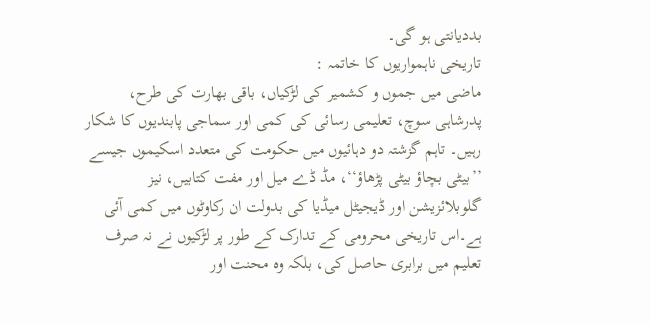بددیانتی ہو گی۔
تاریخی ناہمواریوں کا خاتمہ :
ماضی میں جموں و کشمیر کی لڑکیاں، باقی بھارت کی طرح، پدرشاہی سوچ، تعلیمی رسائی کی کمی اور سماجی پابندیوں کا شکار رہیں۔ تاہم گزشتہ دو دہائیوں میں حکومت کی متعدد اسکیموں جیسے ’’بیٹی بچاؤ بیٹی پڑھاؤ‘‘، مڈ ڈے میل اور مفت کتابیں، نیز گلوبلائزیشن اور ڈیجیٹل میڈیا کی بدولت ان رکاوٹوں میں کمی آئی ہے۔اس تاریخی محرومی کے تدارک کے طور پر لڑکیوں نے نہ صرف تعلیم میں برابری حاصل کی، بلکہ وہ محنت اور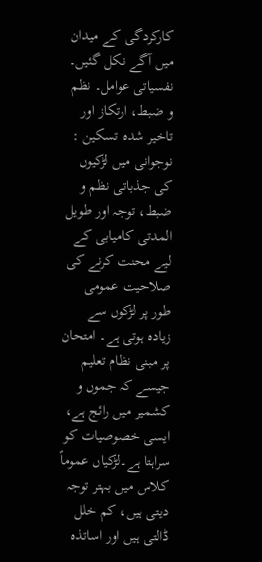کارکردگی کے میدان میں آگے نکل گئیں۔
نفسیاتی عوامل۔ نظم و ضبط، ارتکاز اور تاخیر شدہ تسکین :
نوجوانی میں لڑکیوں کی جذباتی نظم و ضبط، توجہ اور طویل المدتی کامیابی کے لیے محنت کرنے کی صلاحیت عمومی طور پر لڑکوں سے زیادہ ہوتی ہے۔ امتحان پر مبنی نظام تعلیم جیسے کہ جموں و کشمیر میں رائج ہے، ایسی خصوصیات کو سراہتا ہے۔لڑکیاں عموماً کلاس میں بہتر توجہ دیتی ہیں، کم خلل ڈالتی ہیں اور اساتذہ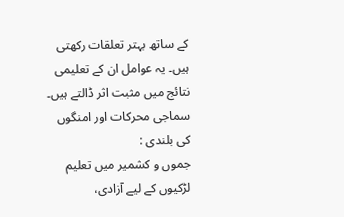کے ساتھ بہتر تعلقات رکھتی ہیں۔ یہ عوامل ان کے تعلیمی نتائج میں مثبت اثر ڈالتے ہیں۔
سماجی محرکات اور امنگوں کی بلندی :
جموں و کشمیر میں تعلیم لڑکیوں کے لیے آزادی،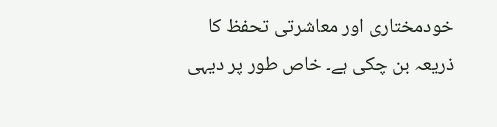خودمختاری اور معاشرتی تحفظ کا ذریعہ بن چکی ہے۔ خاص طور پر دیہی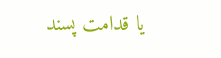یا قدامت پسند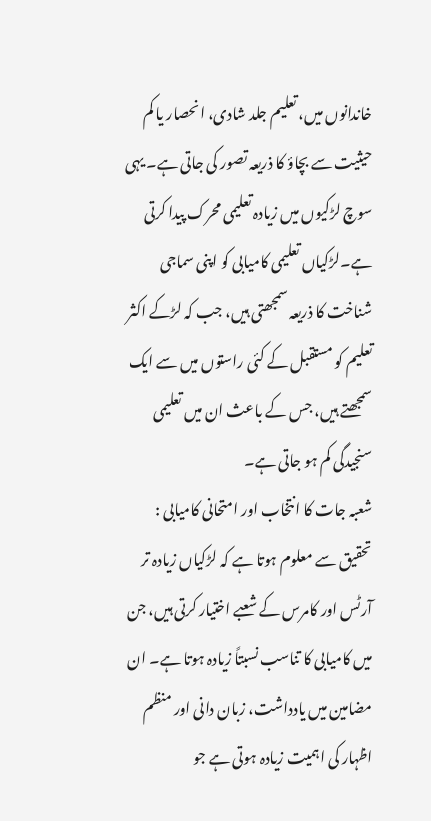خاندانوں میں، تعلیم جلد شادی، انحصار یا کم حیثیت سے بچاؤ کا ذریعہ تصور کی جاتی ہے۔ یہی سوچ لڑکیوں میں زیادہ تعلیمی محرک پیدا کرتی ہے۔لڑکیاں تعلیمی کامیابی کو اپنی سماجی شناخت کا ذریعہ سمجھتی ہیں، جب کہ لڑکے اکثر تعلیم کو مستقبل کے کئی راستوں میں سے ایک سمجھتے ہیں، جس کے باعث ان میں تعلیمی سنجیدگی کم ہو جاتی ہے۔
شعبہ جات کا انتخاب اور امتحانی کامیابی :
تحقیق سے معلوم ہوتا ہے کہ لڑکیاں زیادہ تر آرٹس اور کامرس کے شعبے اختیار کرتی ہیں، جن میں کامیابی کا تناسب نسبتاً زیادہ ہوتا ہے۔ ان مضامین میں یادداشت، زبان دانی اور منظم اظہار کی اہمیت زیادہ ہوتی ہے جو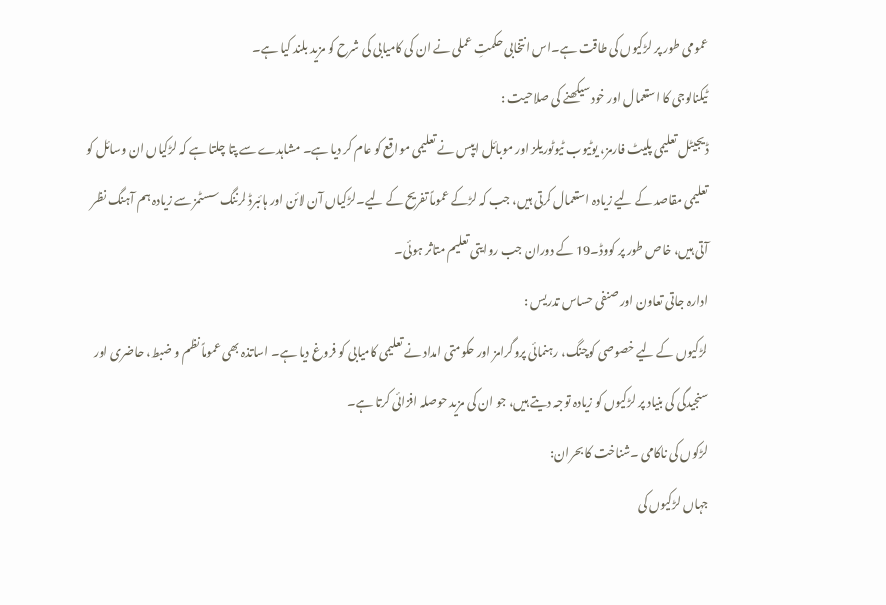عمومی طور پر لڑکیوں کی طاقت ہے۔اس انتخابی حکمتِ عملی نے ان کی کامیابی کی شرح کو مزید بلند کیا ہے۔
ٹیکنالوجی کا استعمال اور خودسیکھنے کی صلاحیت :
ڈیجیٹل تعلیمی پلیٹ فارمز، یوٹیوب ٹیوٹوریلز اور موبائل ایپس نے تعلیمی مواقع کو عام کر دیا ہے۔ مشاہدے سے پتا چلتا ہے کہ لڑکیاں ان وسائل کو تعلیمی مقاصد کے لیے زیادہ استعمال کرتی ہیں، جب کہ لڑکے عموماً تفریح کے لیے۔لڑکیاں آن لائن اور ہائبرڈ لرننگ سسٹمز سے زیادہ ہم آہنگ نظر آتی ہیں، خاص طور پر کووڈ۔19 کے دوران جب روایتی تعلیم متاثر ہوئی۔
ادارہ جاتی تعاون اور صنفی حساس تدریس :
لڑکیوں کے لیے خصوصی کوچنگ، رہنمائی پروگرامز اور حکومتی امداد نے تعلیمی کامیابی کو فروغ دیا ہے۔ اساتذہ بھی عموماً نظم و ضبط، حاضری اور سنجیدگی کی بنیاد پر لڑکیوں کو زیادہ توجہ دیتے ہیں، جو ان کی مزید حوصلہ افزائی کرتا ہے۔
لڑکوں کی ناکامی ۔شناخت کا بحران:
جہاں لڑکیوں کی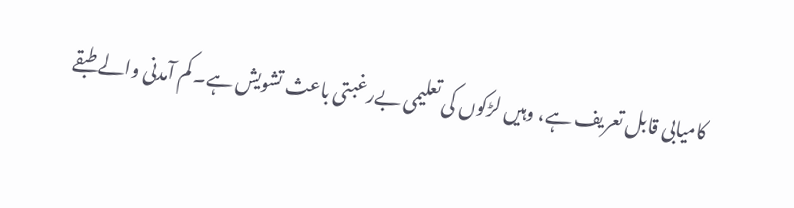کامیابی قابل تعریف ہے، وہیں لڑکوں کی تعلیمی بےرغبتی باعث تشویش ہے۔ کم آمدنی والے طبقے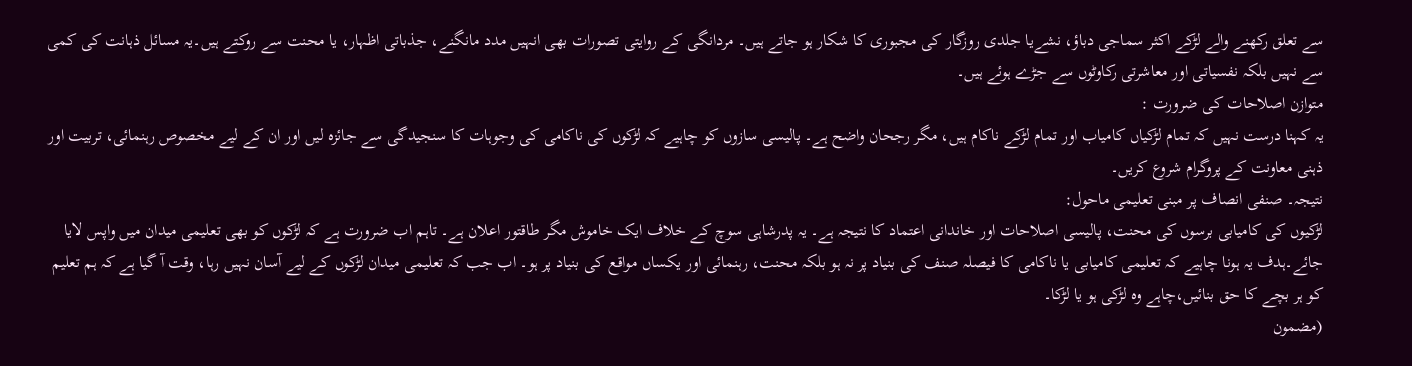سے تعلق رکھنے والے لڑکے اکثر سماجی دباؤ، نشےیا جلدی روزگار کی مجبوری کا شکار ہو جاتے ہیں۔ مردانگی کے روایتی تصورات بھی انہیں مدد مانگنے، جذباتی اظہار، یا محنت سے روکتے ہیں۔یہ مسائل ذہانت کی کمی سے نہیں بلکہ نفسیاتی اور معاشرتی رکاوٹوں سے جڑے ہوئے ہیں۔
متوازن اصلاحات کی ضرورت :
یہ کہنا درست نہیں کہ تمام لڑکیاں کامیاب اور تمام لڑکے ناکام ہیں، مگر رجحان واضح ہے۔ پالیسی سازوں کو چاہیے کہ لڑکوں کی ناکامی کی وجوہات کا سنجیدگی سے جائزہ لیں اور ان کے لیے مخصوص رہنمائی، تربیت اور ذہنی معاونت کے پروگرام شروع کریں۔
نتیجہ۔ صنفی انصاف پر مبنی تعلیمی ماحول:
لڑکیوں کی کامیابی برسوں کی محنت، پالیسی اصلاحات اور خاندانی اعتماد کا نتیجہ ہے۔ یہ پدرشاہی سوچ کے خلاف ایک خاموش مگر طاقتور اعلان ہے۔ تاہم اب ضرورت ہے کہ لڑکوں کو بھی تعلیمی میدان میں واپس لایا جائے۔ہدف یہ ہونا چاہیے کہ تعلیمی کامیابی یا ناکامی کا فیصلہ صنف کی بنیاد پر نہ ہو بلکہ محنت، رہنمائی اور یکساں مواقع کی بنیاد پر ہو۔ اب جب کہ تعلیمی میدان لڑکوں کے لیے آسان نہیں رہا، وقت آ گیا ہے کہ ہم تعلیم کو ہر بچے کا حق بنائیں،چاہے وہ لڑکی ہو یا لڑکا۔
(مضمون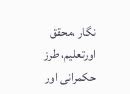نگار ،محقق اورتعلیم، طرز حکمرانی اور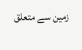زمین سے متعلق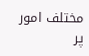مختلف امور پر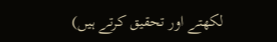لکھتے اور تحقیق کرتے ہیں)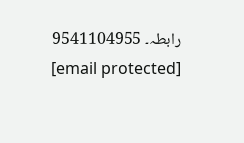رابطہ۔ 9541104955
[email protected]